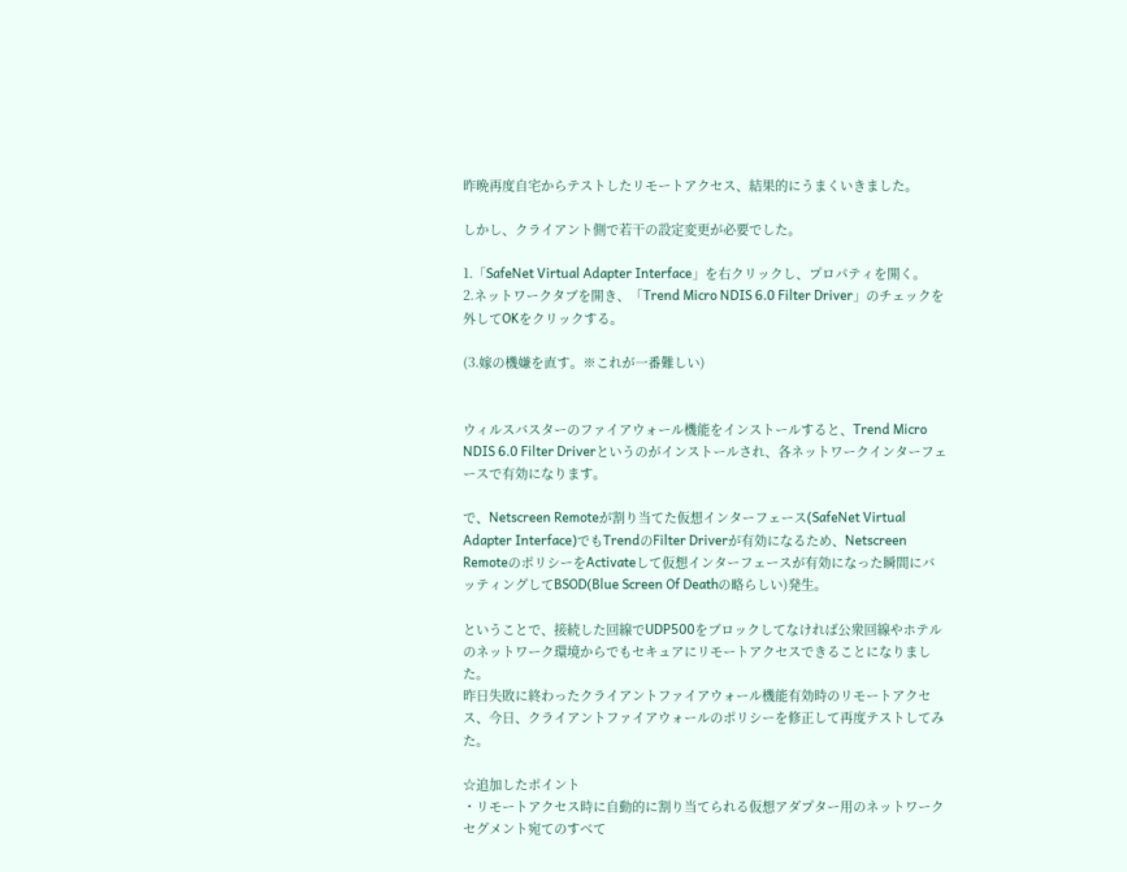昨晩再度自宅からテストしたリモートアクセス、結果的にうまくいきました。

しかし、クライアント側で若干の設定変更が必要でした。

1.「SafeNet Virtual Adapter Interface」を右クリックし、プロパティを開く。
2.ネットワークタブを開き、「Trend Micro NDIS 6.0 Filter Driver」のチェックを外してOKをクリックする。

(3.嫁の機嫌を直す。※これが一番難しい)


ウィルスバスターのファイアウォール機能をインストールすると、Trend Micro NDIS 6.0 Filter Driverというのがインストールされ、各ネットワークインターフェースで有効になります。

で、Netscreen Remoteが割り当てた仮想インターフェース(SafeNet Virtual Adapter Interface)でもTrendのFilter Driverが有効になるため、Netscreen RemoteのポリシーをActivateして仮想インターフェースが有効になった瞬間にバッティングしてBSOD(Blue Screen Of Deathの略らしい)発生。

ということで、接続した回線でUDP500をブロックしてなければ公衆回線やホテルのネットワーク環境からでもセキュアにリモートアクセスできることになりました。
昨日失敗に終わったクライアントファイアウォール機能有効時のリモートアクセス、今日、クライアントファイアウォールのポリシーを修正して再度テストしてみた。

☆追加したポイント
・リモートアクセス時に自動的に割り当てられる仮想アダプター用のネットワークセグメント宛てのすべて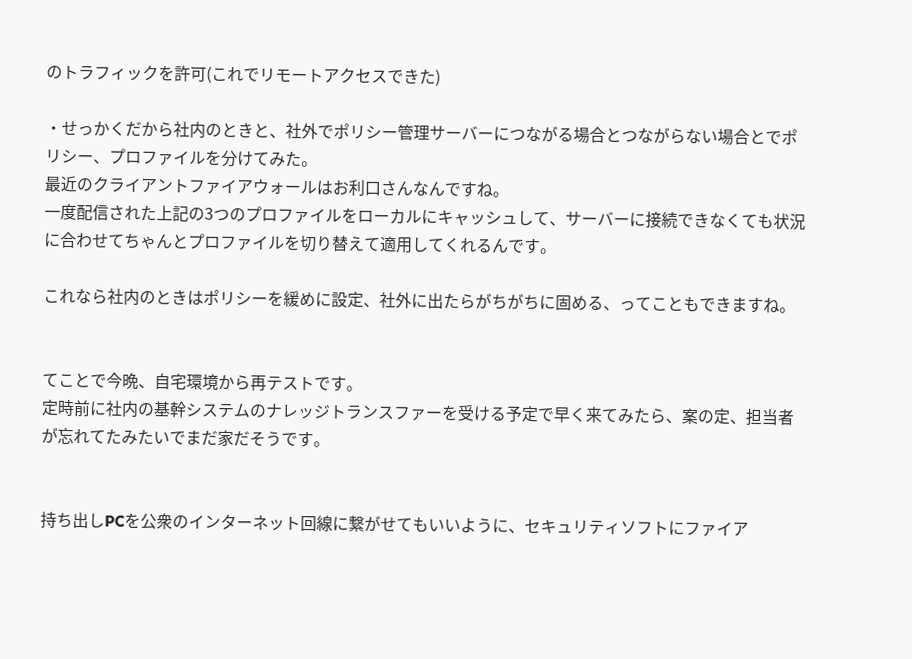のトラフィックを許可(これでリモートアクセスできた)

・せっかくだから社内のときと、社外でポリシー管理サーバーにつながる場合とつながらない場合とでポリシー、プロファイルを分けてみた。
最近のクライアントファイアウォールはお利口さんなんですね。
一度配信された上記の3つのプロファイルをローカルにキャッシュして、サーバーに接続できなくても状況に合わせてちゃんとプロファイルを切り替えて適用してくれるんです。

これなら社内のときはポリシーを緩めに設定、社外に出たらがちがちに固める、ってこともできますね。


てことで今晩、自宅環境から再テストです。
定時前に社内の基幹システムのナレッジトランスファーを受ける予定で早く来てみたら、案の定、担当者が忘れてたみたいでまだ家だそうです。


持ち出しPCを公衆のインターネット回線に繋がせてもいいように、セキュリティソフトにファイア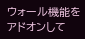ウォール機能をアドオンして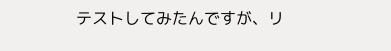テストしてみたんですが、リ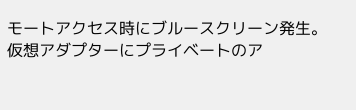モートアクセス時にブルースクリーン発生。
仮想アダプターにプライベートのア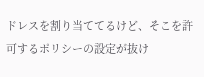ドレスを割り当ててるけど、そこを許可するポリシーの設定が抜け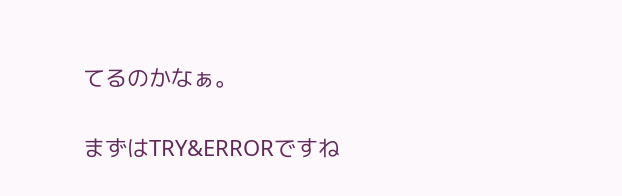てるのかなぁ。

まずはTRY&ERRORですね